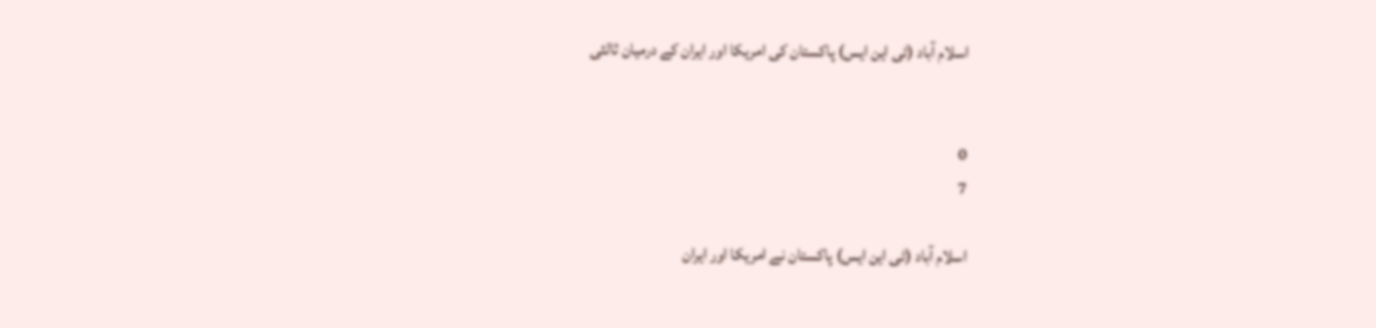اسلام آباد (ٹی این ایس) پاکستان کی امریکا اور ایران کے درمیان ثالثی


0
7

اسلام آباد (ٹی این ایس) پاکستان نے امریکا اور ایران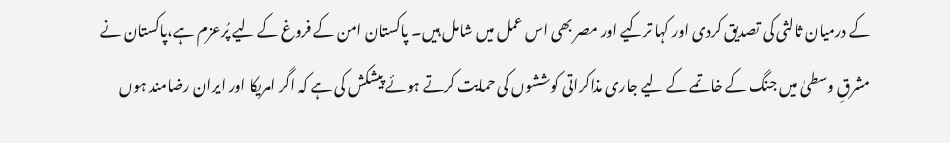کے درمیان ثالثی کی تصدیق کردی اور کہا ترکیے اور مصر بھی اس عمل میں شامل ہیں۔ پاکستان امن کے فروغ کے لیے پُرعزم ہے،پاکستان نے مشرقِ وسطیٰ میں جنگ کے خاتمے کے لیے جاری مذاکراتی کوششوں کی حمایت کرتے ہوئے پیشکش کی ہے کہ اگر امریکا اور ایران رضامند ہوں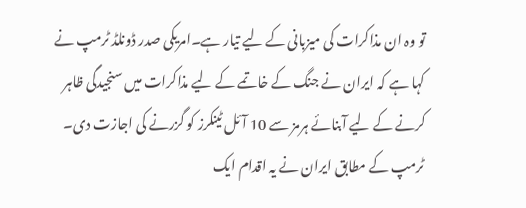تو وہ ان مذاکرات کی میزبانی کے لیے تیار ہے۔امریکی صدر ڈونلڈ ٹرمپ نے کہا ہے کہ ایران نے جنگ کے خاتمے کے لیے مذاکرات میں سنجیدگی ظاہر کرنے کے لیے آبنائے ہرمز سے 10 آئل ٹینکرز کو گزرنے کی اجازت دی۔ ٹرمپ کے مطابق ایران نے یہ اقدام ایک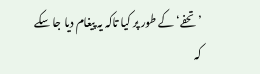’تحفے‘ کے طور پر کیا تاکہ یہ پیغام دیا جا سکے کہ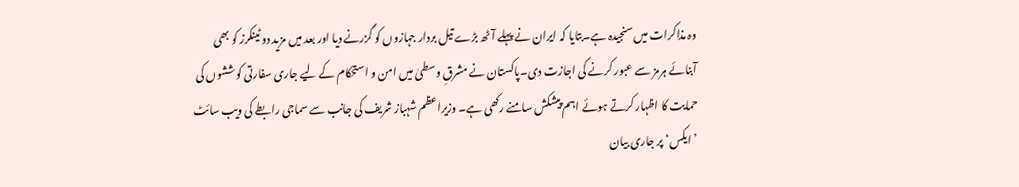وہ مذاکرات میں سنجیدہ ہے۔بتایا کہ ایران نے پہلے آٹھ بڑے تیل بردار جہازوں کو گزرنے دیا اور بعد میں مزید دو ٹینکرز کو بھی آبنائے ہرمز سے عبور کرنے کی اجازت دی۔پاکستان نے مشرقِ وسطیٰ میں امن و استحکام کے لیے جاری سفارتی کوششوں کی حمایت کا اظہار کرتے ہوئے اہم پیشکش سامنے رکھی ہے۔ وزیراعظم شہباز شریف کی جانب سے سماجی رابطے کی ویب سائٹ ’ایکس‘ پر جاری بیان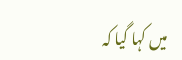میں کہا گیا کہ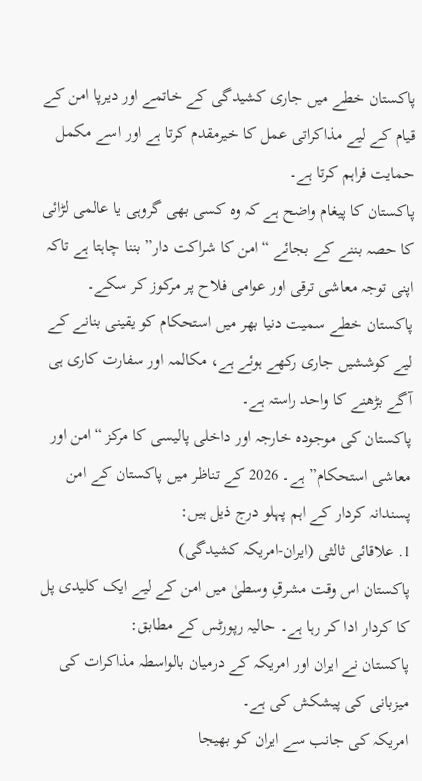پاکستان خطے میں جاری کشیدگی کے خاتمے اور دیرپا امن کے قیام کے لیے مذاکراتی عمل کا خیرمقدم کرتا ہے اور اسے مکمل حمایت فراہم کرتا ہے۔
پاکستان کا پیغام واضح ہے کہ وہ کسی بھی گروہی یا عالمی لڑائی کا حصہ بننے کے بجائے “امن کا شراکت دار” بننا چاہتا ہے تاکہ اپنی توجہ معاشی ترقی اور عوامی فلاح پر مرکوز کر سکے۔
پاکستان خطے سمیت دنیا بھر میں استحکام کو یقینی بنانے کے لیے کوششیں جاری رکھے ہوئے ہے، مکالمہ اور سفارت کاری ہی آگے بڑھنے کا واحد راستہ ہے۔
پاکستان کی موجودہ خارجہ اور داخلی پالیسی کا مرکز “امن اور معاشی استحکام” ہے۔ 2026 کے تناظر میں پاکستان کے امن پسندانہ کردار کے اہم پہلو درج ذیل ہیں:
1. علاقائی ثالثی (ایران-امریکہ کشیدگی)
پاکستان اس وقت مشرقِ وسطیٰ میں امن کے لیے ایک کلیدی پل کا کردار ادا کر رہا ہے۔ حالیہ رپورٹس کے مطابق:
پاکستان نے ایران اور امریکہ کے درمیان بالواسطہ مذاکرات کی میزبانی کی پیشکش کی ہے۔
امریکہ کی جانب سے ایران کو بھیجا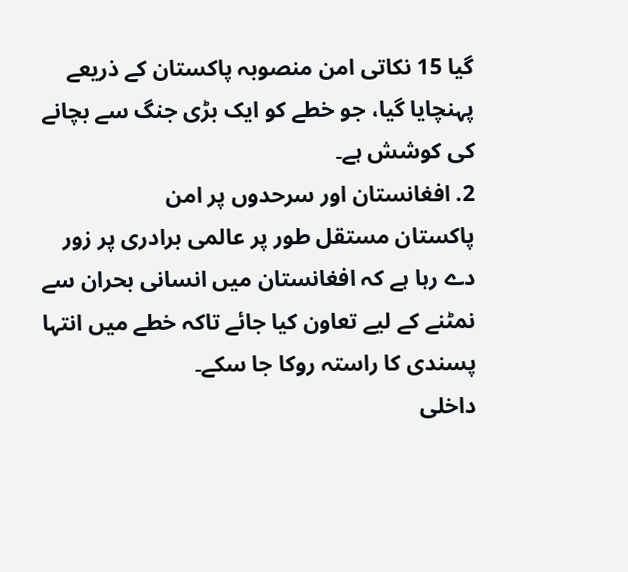گیا 15 نکاتی امن منصوبہ پاکستان کے ذریعے پہنچایا گیا، جو خطے کو ایک بڑی جنگ سے بچانے کی کوشش ہے۔
2. افغانستان اور سرحدوں پر امن
پاکستان مستقل طور پر عالمی برادری پر زور دے رہا ہے کہ افغانستان میں انسانی بحران سے نمٹنے کے لیے تعاون کیا جائے تاکہ خطے میں انتہا پسندی کا راستہ روکا جا سکے۔
داخلی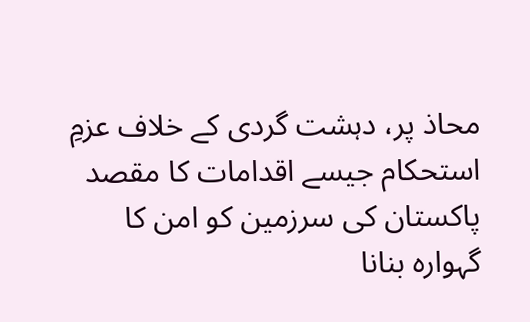محاذ پر، دہشت گردی کے خلاف عزمِ استحکام جیسے اقدامات کا مقصد پاکستان کی سرزمین کو امن کا گہوارہ بنانا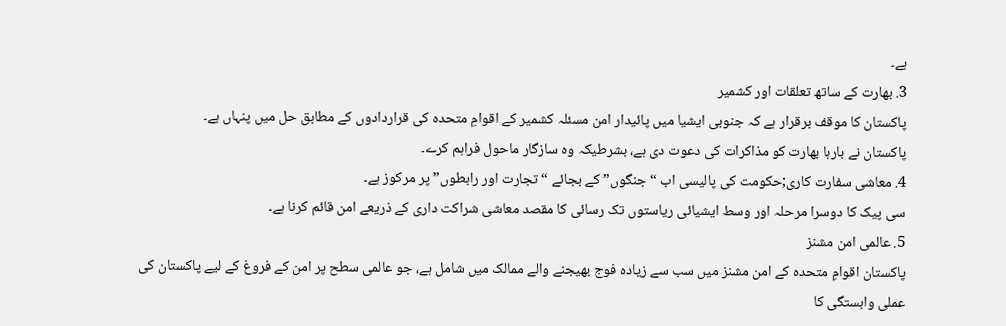ہے۔
3. بھارت کے ساتھ تعلقات اور کشمیر
پاکستان کا موقف برقرار ہے کہ جنوبی ایشیا میں پائیدار امن مسئلہ کشمیر کے اقوامِ متحدہ کی قراردادوں کے مطابق حل میں پنہاں ہے۔
پاکستان نے بارہا بھارت کو مذاکرات کی دعوت دی ہے، بشرطیکہ وہ سازگار ماحول فراہم کرے۔
4. معاشی سفارت کاری;حکومت کی پالیسی اب “جنگوں” کے بجائے “تجارت اور رابطوں” پر مرکوز ہے۔
سی پیک کا دوسرا مرحلہ اور وسط ایشیائی ریاستوں تک رسائی کا مقصد معاشی شراکت داری کے ذریعے امن قائم کرنا ہے۔
5. عالمی امن مشنز
پاکستان اقوامِ متحدہ کے امن مشنز میں سب سے زیادہ فوج بھیجنے والے ممالک میں شامل ہے، جو عالمی سطح پر امن کے فروغ کے لیے پاکستان کی عملی وابستگی کا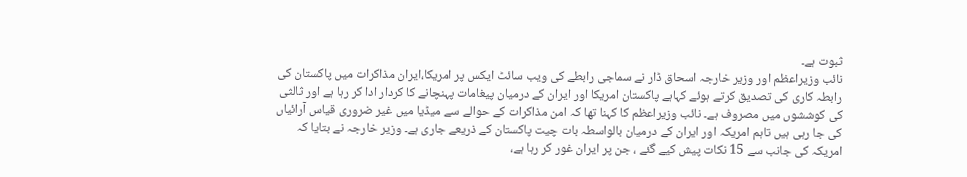ثبوت ہے۔
نائب وزیراعظم اور وزیر خارجہ اسحاق ڈار نے سماجی رابطے کی ویب سائٹ ایکس پر امریکا،ایران مذاکرات میں پاکستان کی رابطہ کاری کی تصدیق کرتے ہوئے کہاہے پاکستان امریکا اور ایران کے درمیان پیغامات پہنچانے کا کردار ادا کر رہا ہے اور ثالثی کی کوششوں میں مصروف ہے۔ نائب وزیراعظم کا کہنا تھا کہ امن مذاکرات کے حوالے سے میڈیا میں غیر ضروری قیاس آرائیاں کی جا رہی ہیں تاہم امریکہ اور ایران کے درمیان بالواسطہ بات چیت پاکستان کے ذریعے جاری ہے۔ وزیر خارجہ نے بتایا کہ امریکہ کی جانب سے 15 نکات پیش کیے گئے ، جن پر ایران غور کر رہا ہے،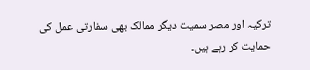ترکیہ اور مصر سمیت دیگر ممالک بھی سفارتی عمل کی حمایت کر رہے ہیں۔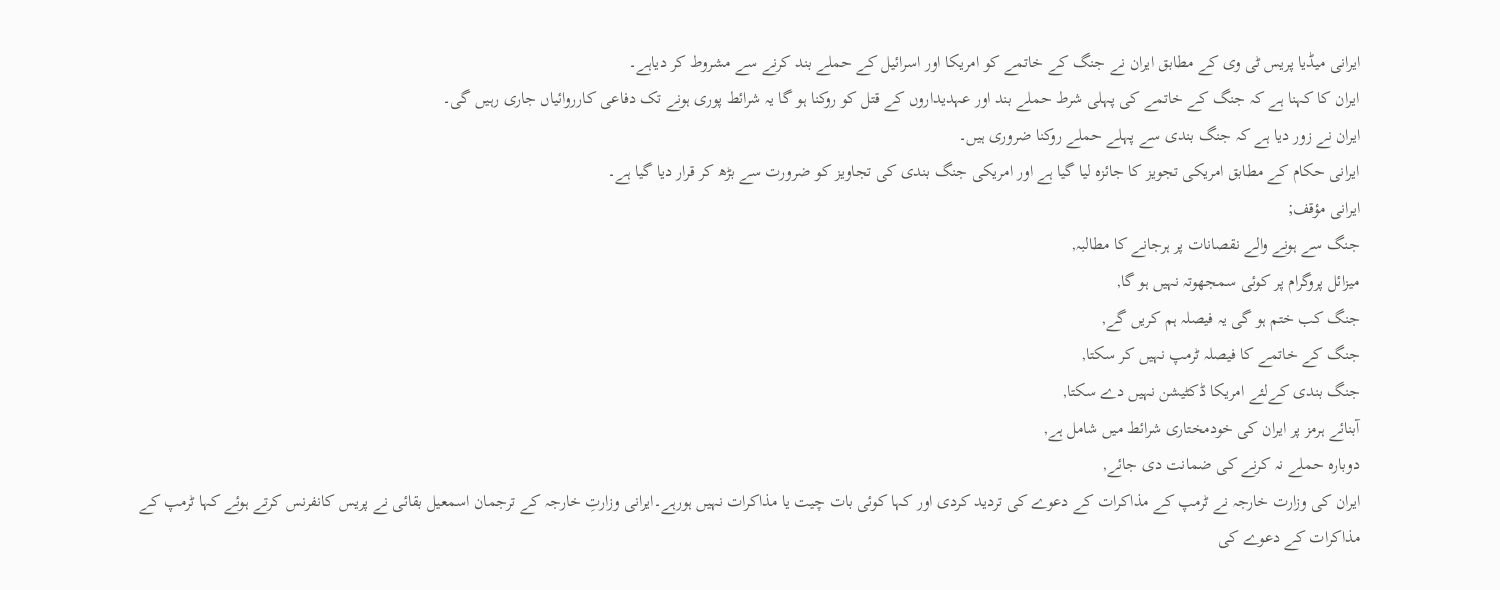ایرانی میڈیا پریس ٹی وی کے مطابق ایران نے جنگ کے خاتمے کو امریکا اور اسرائیل کے حملے بند کرنے سے مشروط کر دیاہے۔
ایران کا کہنا ہے کہ جنگ کے خاتمے کی پہلی شرط حملے بند اور عہدیداروں کے قتل کو روکنا ہو گا یہ شرائط پوری ہونے تک دفاعی کارروائیاں جاری رہیں گی۔
ایران نے زور دیا ہے کہ جنگ بندی سے پہلے حملے روکنا ضروری ہیں۔
ایرانی حکام کے مطابق امریکی تجویز کا جائزہ لیا گیا ہے اور امریکی جنگ بندی کی تجاویز کو ضرورت سے بڑھ کر قرار دیا گیا ہے۔
ایرانی مؤقف;
جنگ سے ہونے والے نقصانات پر ہرجانے کا مطالبہ,
میزائل پروگرام پر کوئی سمجھوتہ نہیں ہو گا,
جنگ کب ختم ہو گی یہ فیصلہ ہم کریں گے,
جنگ کے خاتمے کا فیصلہ ٹرمپ نہیں کر سکتا,
جنگ بندی کےلئے امریکا ڈکٹیشن نہیں دے سکتا,
آبنائے ہرمز پر ایران کی خودمختاری شرائط میں شامل ہے,
دوبارہ حملے نہ کرنے کی ضمانت دی جائے,
ایران کی وزارت خارجہ نے ٹرمپ کے مذاکرات کے دعوے کی تردید کردی اور کہا کوئی بات چیت یا مذاکرات نہیں ہورہے۔ایرانی وزارتِ خارجہ کے ترجمان اسمعیل بقائی نے پریس کانفرنس کرتے ہوئے کہا ٹرمپ کے مذاکرات کے دعوے کی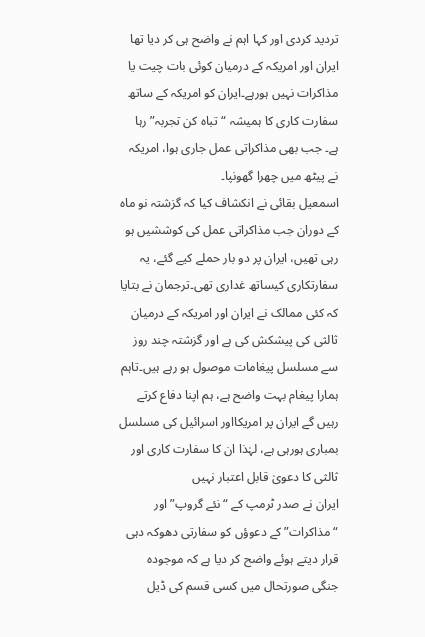تردید کردی اور کہا اہم نے واضح ہی کر دیا تھا ایران اور امریکہ کے درمیان کوئی بات چیت یا مذاکرات نہیں ہورہے۔ایران کو امریکہ کے ساتھ سفارت کاری کا ہمیشہ “تباہ کن تجربہ” رہا ہے۔ جب بھی مذاکراتی عمل جاری ہوا، امریکہ نے پیٹھ میں چھرا گھونپا۔
اسمعیل بقائی نے انکشاف کیا کہ گزشتہ نو ماہ کے دوران جب مذاکراتی عمل کی کوششیں ہو رہی تھیں، ایران پر دو بار حملے کیے گئے، یہ سفارتکاری کیساتھ غداری تھی۔ترجمان نے بتایا کہ کئی ممالک نے ایران اور امریکہ کے درمیان ثالثی کی پیشکش کی ہے اور گزشتہ چند روز سے مسلسل پیغامات موصول ہو رہے ہیں۔تاہم ہمارا پیغام بہت واضح ہے، ہم اپنا دفاع کرتے رہیں گے ایران پر امریکااور اسرائیل کی مسلسل بمباری ہورہی ہے، لہٰذا ان کا سفارت کاری اور ثالثی کا دعویٰ قابل اعتبار نہیں
ایران نے صدر ٹرمپ کے “نئے گروپ” اور “مذاکرات” کے دعوؤں کو سفارتی دھوکہ دہی قرار دیتے ہوئے واضح کر دیا ہے کہ موجودہ جنگی صورتحال میں کسی قسم کی ڈیل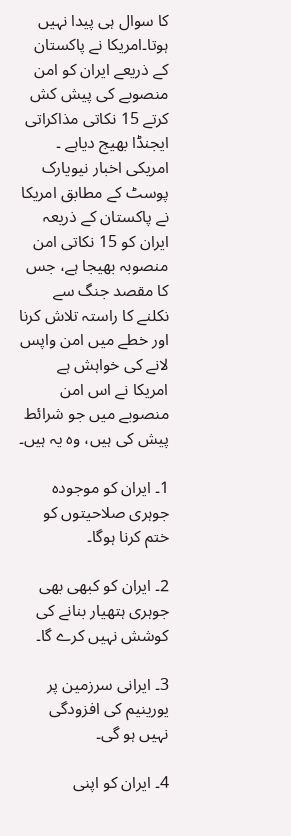کا سوال ہی پیدا نہیں ہوتا۔امریکا نے پاکستان کے ذریعے ایران کو امن منصوبے کی پیش کش کرتے 15 نکاتی مذاکراتی ایجنڈا بھیج دیاہے ۔ امریکی اخبار نیویارک پوسٹ کے مطابق امریکا نے پاکستان کے ذریعہ ایران کو 15 نکاتی امن منصوبہ بھیجا ہے، جس کا مقصد جنگ سے نکلنے کا راستہ تلاش کرنا اور خطے میں امن واپس لانے کی خواہش ہے امریکا نے اس امن منصوبے میں جو شرائط پیش کی ہیں، وہ یہ ہیں۔

1۔ ایران کو موجودہ جوہری صلاحیتوں کو ختم کرنا ہوگا۔

2۔ ایران کو کبھی بھی جوہری ہتھیار بنانے کی کوشش نہیں کرے گا۔

3۔ ایرانی سرزمین پر یورینیم کی افزودگی نہیں ہو گی۔

4۔ ایران کو اپنی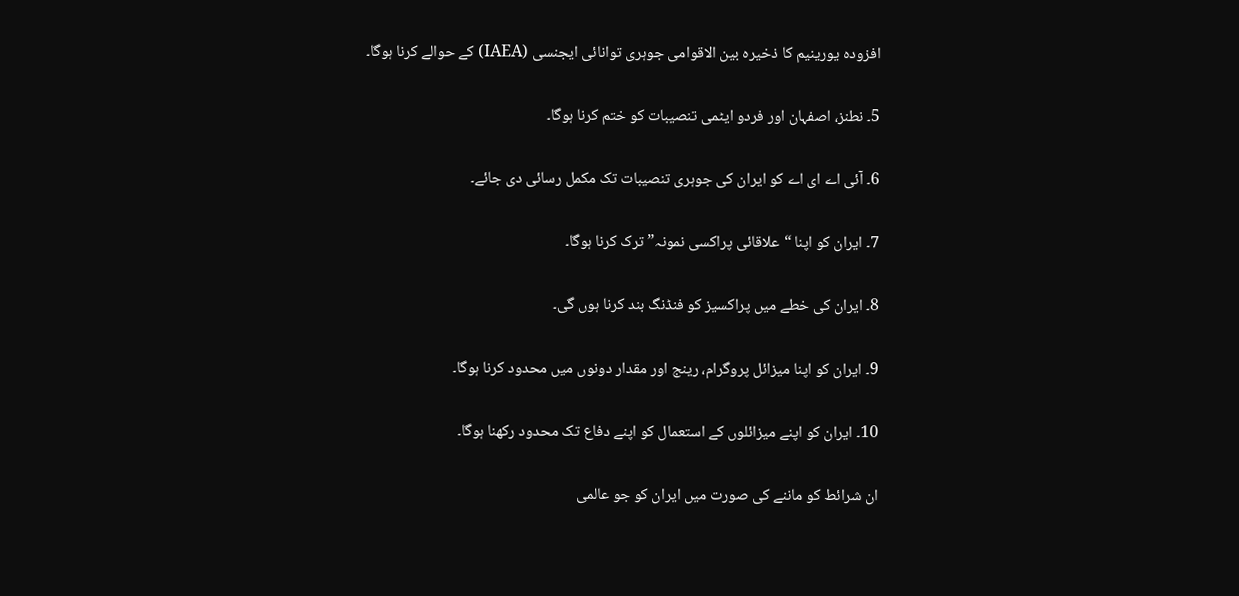افزودہ یورینیم کا ذخیرہ بین الاقوامی جوہری توانائی ایجنسی (IAEA) کے حوالے کرنا ہوگا۔

5۔ نطنز، اصفہان اور فردو ایٹمی تنصیبات کو ختم کرنا ہوگا۔

6۔ آئی اے ای اے کو ایران کی جوہری تنصیبات تک مکمل رسائی دی جائے۔

7۔ ایران کو اپنا “علاقائی پراکسی نمونہ” ترک کرنا ہوگا۔

8۔ ایران کی خطے میں پراکسیز کو فنڈنگ بند کرنا ہوں گی۔

9۔ ایران کو اپنا میزائل پروگرام، رینج اور مقدار دونوں میں محدود کرنا ہوگا۔

10۔ ایران کو اپنے میزائلوں کے استعمال کو اپنے دفاع تک محدود رکھنا ہوگا۔

ان شرائط کو ماننے کی صورت میں ایران کو جو عالمی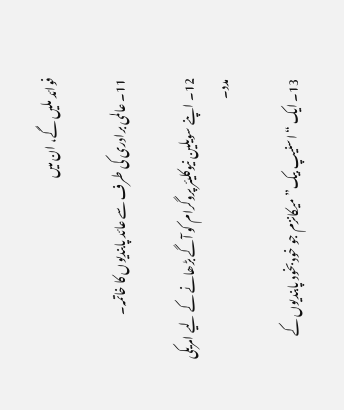فوائد ملیں گے، ان میں

11۔ عالمی برادری کی طرف سے عائد پابندیوں کا خاتمہ۔

12۔ اپنے سویلین نیوکلیئر پروگرام کو آگے بڑھانے کے لیے امریکی مدد۔

13۔ ایک “اسنیپ بیک” میکانزم جو خود بخود پابندیوں کے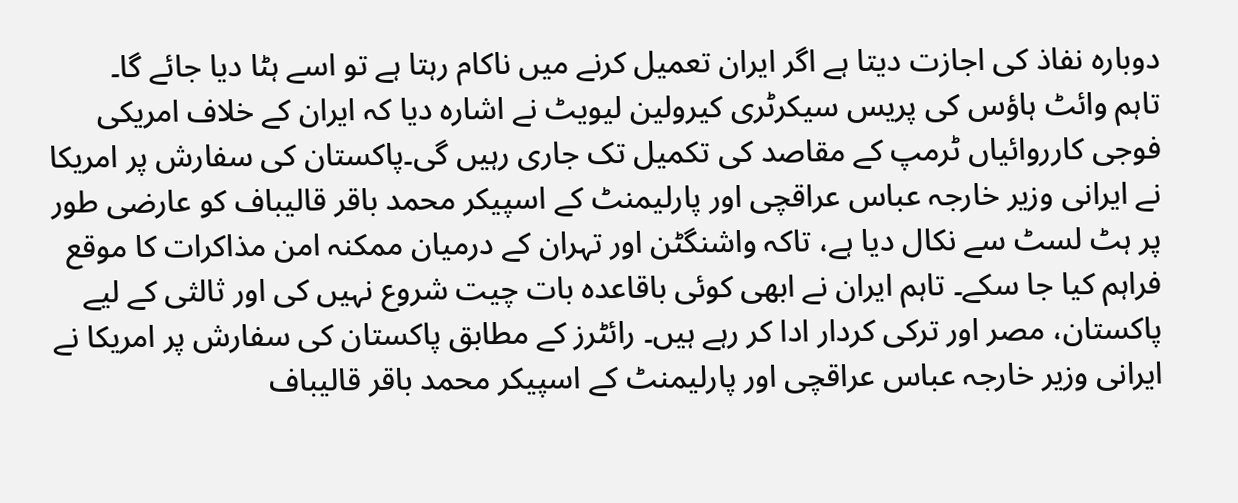دوبارہ نفاذ کی اجازت دیتا ہے اگر ایران تعمیل کرنے میں ناکام رہتا ہے تو اسے ہٹا دیا جائے گا۔
تاہم وائٹ ہاؤس کی پریس سیکرٹری کیرولین لیویٹ نے اشارہ دیا کہ ایران کے خلاف امریکی فوجی کارروائیاں ٹرمپ کے مقاصد کی تکمیل تک جاری رہیں گی۔پاکستان کی سفارش پر امریکا نے ایرانی وزیر خارجہ عباس عراقچی اور پارلیمنٹ کے اسپیکر محمد باقر قالیباف کو عارضی طور پر ہٹ لسٹ سے نکال دیا ہے، تاکہ واشنگٹن اور تہران کے درمیان ممکنہ امن مذاکرات کا موقع فراہم کیا جا سکے۔ تاہم ایران نے ابھی کوئی باقاعدہ بات چیت شروع نہیں کی اور ثالثی کے لیے پاکستان، مصر اور ترکی کردار ادا کر رہے ہیں۔ رائٹرز کے مطابق پاکستان کی سفارش پر امریکا نے ایرانی وزیر خارجہ عباس عراقچی اور پارلیمنٹ کے اسپیکر محمد باقر قالیباف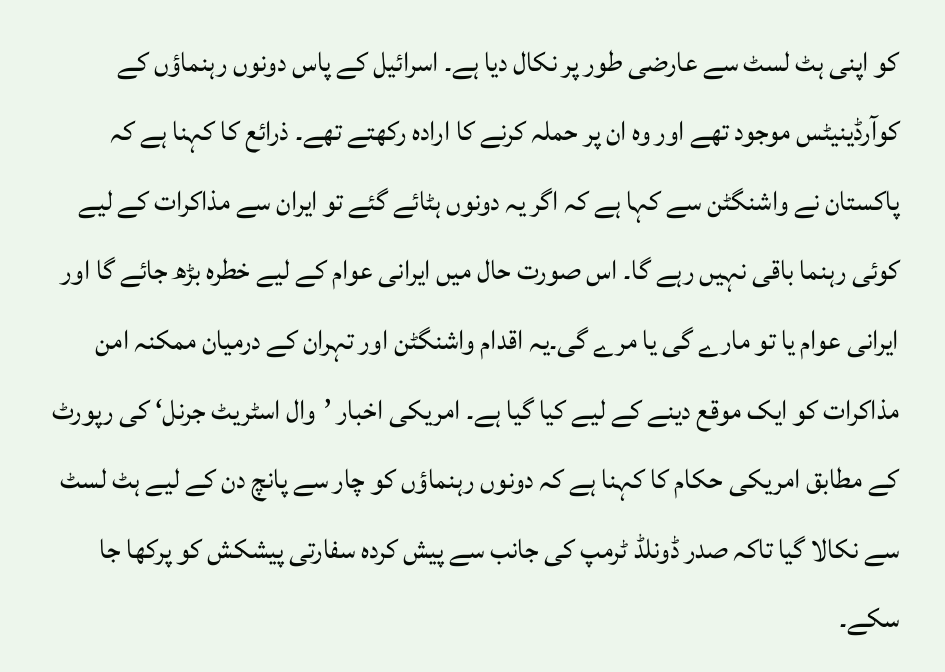کو اپنی ہٹ لسٹ سے عارضی طور پر نکال دیا ہے۔ اسرائیل کے پاس دونوں رہنماؤں کے کوآرڈینیٹس موجود تھے اور وہ ان پر حملہ کرنے کا ارادہ رکھتے تھے۔ ذرائع کا کہنا ہے کہ پاکستان نے واشنگٹن سے کہا ہے کہ اگر یہ دونوں ہٹائے گئے تو ایران سے مذاکرات کے لیے کوئی رہنما باقی نہیں رہے گا۔ اس صورت حال میں ایرانی عوام کے لیے خطرہ بڑھ جائے گا اور ایرانی عوام یا تو مارے گی یا مرے گی۔یہ اقدام واشنگٹن اور تہران کے درمیان ممکنہ امن مذاکرات کو ایک موقع دینے کے لیے کیا گیا ہے۔ امریکی اخبار ’وال اسٹریٹ جرنل‘ کی رپورٹ کے مطابق امریکی حکام کا کہنا ہے کہ دونوں رہنماؤں کو چار سے پانچ دن کے لیے ہٹ لسٹ سے نکالا گیا تاکہ صدر ڈونلڈ ٹرمپ کی جانب سے پیش کردہ سفارتی پیشکش کو پرکھا جا سکے۔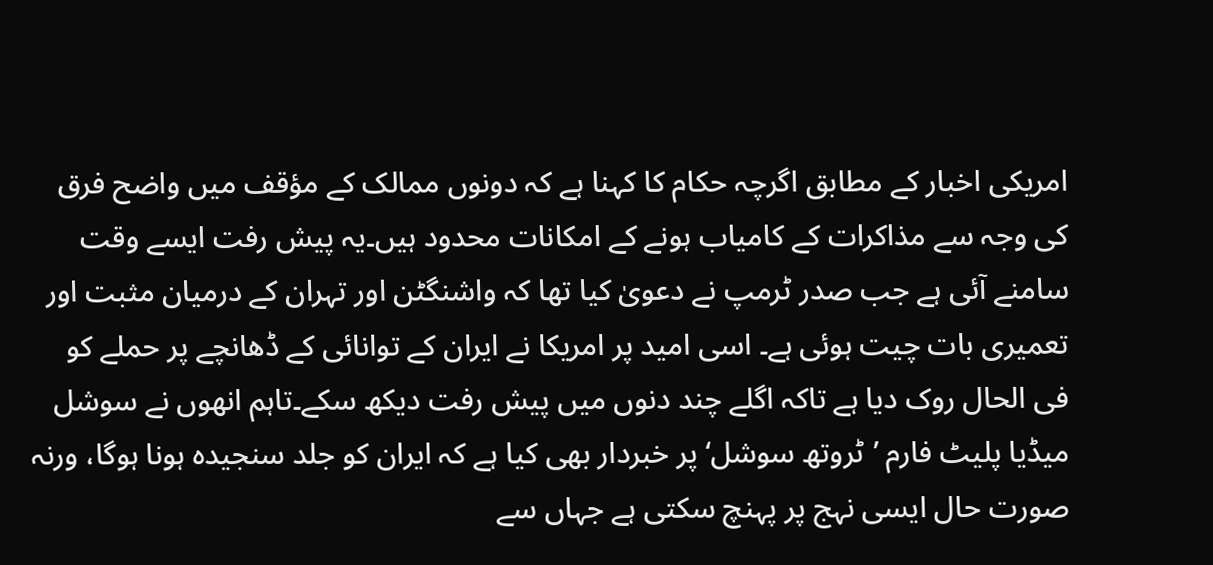امریکی اخبار کے مطابق اگرچہ حکام کا کہنا ہے کہ دونوں ممالک کے مؤقف میں واضح فرق کی وجہ سے مذاکرات کے کامیاب ہونے کے امکانات محدود ہیں۔یہ پیش رفت ایسے وقت سامنے آئی ہے جب صدر ٹرمپ نے دعویٰ کیا تھا کہ واشنگٹن اور تہران کے درمیان مثبت اور تعمیری بات چیت ہوئی ہے۔ اسی امید پر امریکا نے ایران کے توانائی کے ڈھانچے پر حملے کو فی الحال روک دیا ہے تاکہ اگلے چند دنوں میں پیش رفت دیکھ سکے۔تاہم انھوں نے سوشل میڈیا پلیٹ فارم ’ٹروتھ سوشل‘ پر خبردار بھی کیا ہے کہ ایران کو جلد سنجیدہ ہونا ہوگا، ورنہ صورت حال ایسی نہج پر پہنچ سکتی ہے جہاں سے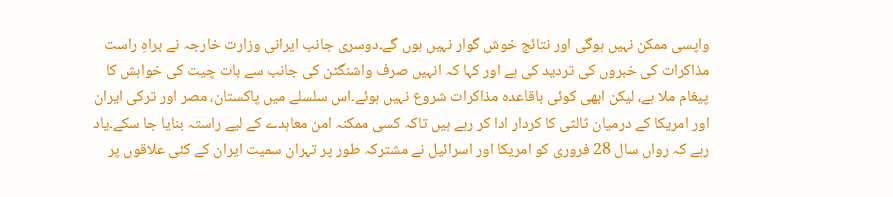واپسی ممکن نہیں ہوگی اور نتائج خوش گوار نہیں ہوں گے۔دوسری جانب ایرانی وزارت خارجہ نے براہِ راست مذاکرات کی خبروں کی تردید کی ہے اور کہا کہ انہیں صرف واشنگٹن کی جانب سے بات چیت کی خواہش کا پیغام ملا ہے، لیکن ابھی کوئی باقاعدہ مذاکرات شروع نہیں ہوئے۔اس سلسلے میں پاکستان، مصر اور ترکی ایران اور امریکا کے درمیان ثالثی کا کردار ادا کر رہے ہیں تاکہ کسی ممکنہ امن معاہدے کے لیے راستہ بنایا جا سکے۔یاد رہے کہ رواں سال 28 فروری کو امریکا اور اسرائیل نے مشترکہ طور پر تہران سمیت ایران کے کئی علاقوں پر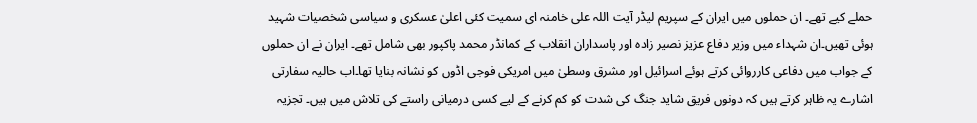حملے کیے تھے۔ ان حملوں میں ایران کے سپریم لیڈر آیت اللہ علی خامنہ ای سمیت کئی اعلیٰ عسکری و سیاسی شخصیات شہید ہوئی تھیں۔ان شہداء میں وزیر دفاع عزیز نصیر زادہ اور پاسداران انقلاب کے کمانڈر محمد پاکپور بھی شامل تھے۔ ایران نے ان حملوں کے جواب میں دفاعی کارروائی کرتے ہوئے اسرائیل اور مشرق وسطیٰ میں امریکی فوجی اڈوں کو نشانہ بنایا تھا۔اب حالیہ سفارتی اشارے یہ ظاہر کرتے ہیں کہ دونوں فریق شاید جنگ کی شدت کو کم کرنے کے لیے کسی درمیانی راستے کی تلاش میں ہیں۔ تجزیہ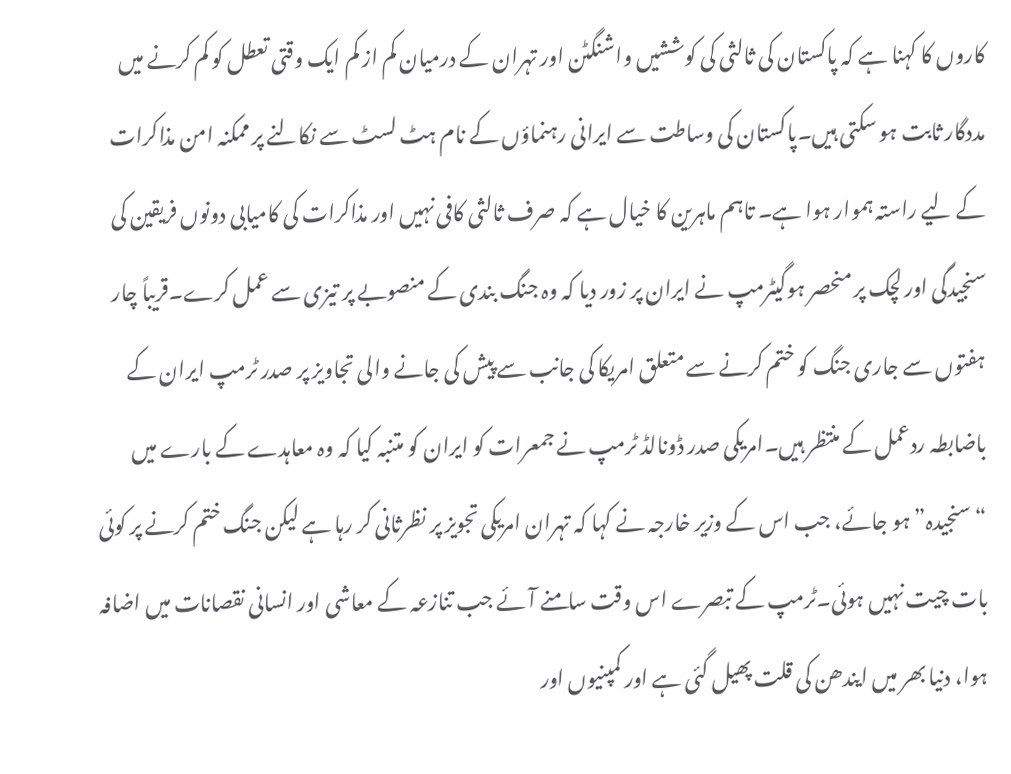کاروں کا کہنا ہے کہ پاکستان کی ثالثی کی کوششیں واشنگٹن اور تہران کے درمیان کم از کم ایک وقتی تعطل کو کم کرنے میں مددگار ثابت ہو سکتی ہیں۔پاکستان کی وساطت سے ایرانی رہنماؤں کے نام ہٹ لسٹ سے نکالنے پر ممکنہ امن مذاکرات کے لیے راستہ ہموار ہوا ہے۔ تاہم ماہرین کا خیال ہے کہ صرف ثالثی کافی نہیں اور مذاکرات کی کامیابی دونوں فریقین کی سنجیدگی اور لچک پر منحصر ہوگیٹرمپ نے ایران پر زور دیا کہ وہ جنگ بندی کے منصوبے پر تیزی سے عمل کرے۔قریباً چار ہفتوں سے جاری جنگ کو ختم کرنے سے متعلق امریکا کی جانب سے پیش کی جانے والی تجاویز پر صدر ٹرمپ ایران کے باضابطہ ردعمل کے منتظر ہیں۔امریکی صدر ڈونالڈ ٹرمپ نے جمعرات کو ایران کو متنبہ کیا کہ وہ معاہدے کے بارے میں “سنجیدہ” ہو جائے، جب اس کے وزیر خارجہ نے کہا کہ تہران امریکی تجویز پر نظرثانی کر رہا ہے لیکن جنگ ختم کرنے پر کوئی بات چیت نہیں ہوئی۔ٹرمپ کے تبصرے اس وقت سامنے آئے جب تنازعہ کے معاشی اور انسانی نقصانات میں اضافہ ہوا، دنیا بھر میں ایندھن کی قلت پھیل گئی ہے اور کمپنیوں اور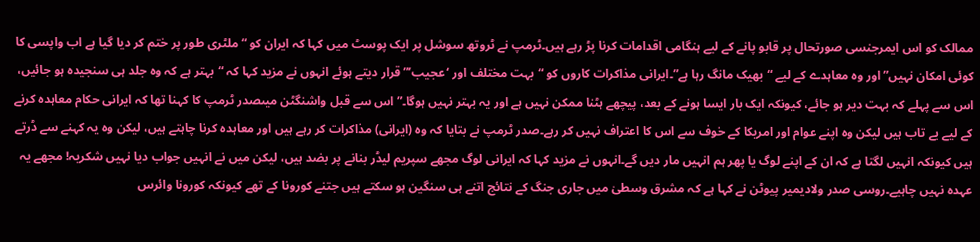ممالک کو اس ایمرجنسی صورتحال پر قابو پانے کے لیے ہنگامی اقدامات کرنا پڑ رہے ہیں۔ٹرمپ نے ٹروتھ سوشل پر ایک پوسٹ میں کہا کہ ایران کو “ملٹری طور پر ختم کر دیا گیا ہے اب واپسی کا کوئی امکان نہیں” اور وہ معاہدے کے لیے “بھیک مانگ رہا ہے”۔ایرانی مذاکرات کاروں کو “بہت مختلف اور ‘عجیب’” قرار دیتے ہوئے انہوں نے مزید کہا کہ “بہتر ہے کہ وہ جلد ہی سنجیدہ ہو جائیں، اس سے پہلے کہ بہت دیر ہو جائے، کیونکہ ایک بار ایسا ہونے کے بعد، پیچھے ہٹنا ممکن نہیں ہے اور یہ بہتر نہیں ہوگا۔”اس سے قبل واشنگٹن میںصدر ٹرمپ کا کہنا تھا کہ ایرانی حکام معاہدہ کرنے کے لیے بے تاب ہیں لیکن وہ اپنے عوام اور امریکا کے خوف سے اس کا اعتراف نہیں کر رہے۔صدر ٹرمپ نے بتایا کہ وہ (ایرانی) مذاکرات کر رہے ہیں اور معاہدہ کرنا چاہتے ہیں، لیکن وہ یہ کہنے سے ڈرتے ہیں کیونکہ انہیں لگتا ہے کہ ان کے اپنے لوگ یا پھر ہم انہیں مار دیں گے۔انہوں نے مزید کہا کہ ایرانی لوگ مجھے سپریم لیڈر بنانے پر بضد ہیں، لیکن میں نے انہیں جواب دیا نہیں شکریہ! مجھے یہ عہدہ نہیں چاہیے۔روسی صدر ولادیمیر پیوٹن نے کہا ہے کہ مشرق وسطیٰ میں جاری جنگ کے نتائج اتنے ہی سنگین ہو سکتے ہیں جتنے کورونا کے تھے کیونکہ کورونا وائرس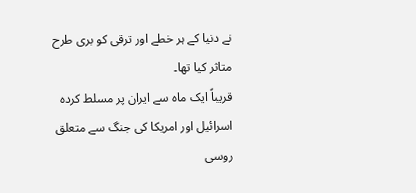نے دنیا کے ہر خطے اور ترقی کو بری طرح متاثر کیا تھا۔
قریباً ایک ماہ سے ایران پر مسلط کردہ اسرائیل اور امریکا کی جنگ سے متعلق روسی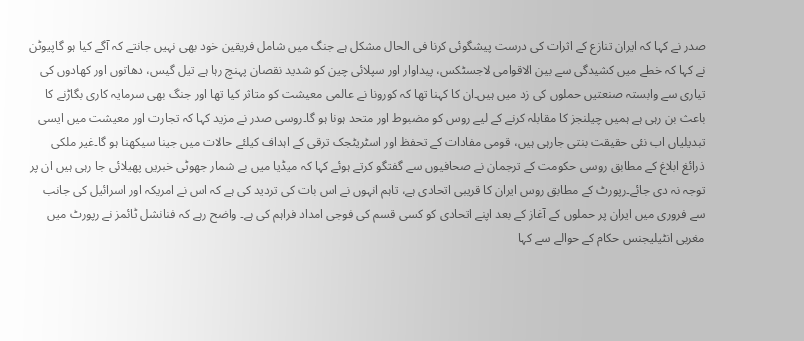صدر نے کہا کہ ایران تنازع کے اثرات کی درست پیشگوئی کرنا فی الحال مشکل ہے جنگ میں شامل فریقین خود بھی نہیں جانتے کہ آگے کیا ہو گاپیوٹن نے کہا کہ خطے میں کشیدگی سے بین الاقوامی لاجسٹکس، پیداوار اور سپلائی چین کو شدید نقصان پہنچ رہا ہے تیل گیس، دھاتوں اور کھادوں کی تیاری سے وابستہ صنعتیں حملوں کی زد میں ہیں۔ان کا کہنا تھا کہ کورونا نے عالمی معیشت کو متاثر کیا تھا اور جنگ بھی سرمایہ کاری بگاڑنے کا باعث بن رہی ہے ہمیں چیلنجز کا مقابلہ کرنے کے لیے روس کو مضبوط اور متحد ہونا ہو گا۔روسی صدر نے مزید کہا کہ تجارت اور معیشت میں ایسی تبدیلیاں اب نئی حقیقت بنتی جارہی ہیں، قومی مفادات کے تحفظ اور اسٹریٹجک ترقی کے اہداف کیلئے حالات میں جینا سیکھنا ہو گا۔غیر ملکی ذرائغ ابلاغ کے مطابق روسی حکومت کے ترجمان نے صحافیوں سے گفتگو کرتے ہوئے کہا کہ میڈیا میں بے شمار جھوٹی خبریں پھیلائی جا رہی ہیں ان پر توجہ نہ دی جائے۔رپورٹ کے مطابق روس ایران کا قریبی اتحادی ہے، تاہم انہوں نے اس بات کی تردید کی ہے کہ اس نے امریکہ اور اسرائیل کی جانب سے فروری میں ایران پر حملوں کے آغاز کے بعد اپنے اتحادی کو کسی قسم کی فوجی امداد فراہم کی ہے۔ واضح رہے کہ فنانشل ٹائمز نے رپورٹ میں مغربی انٹیلیجنس حکام کے حوالے سے کہا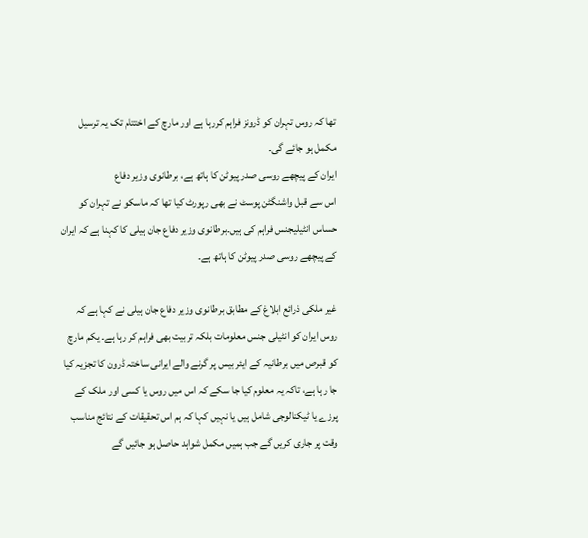تھا کہ روس تہران کو ڈرونز فراہم کررہا ہے اور مارچ کے اختتام تک یہ ترسیل مکمل ہو جائے گی۔
ایران کے پیچھے روسی صدر پیوٹن کا ہاتھ ہے، برطانوی وزیر دفاع
اس سے قبل واشنگٹن پوسٹ نے بھی رپورٹ کیا تھا کہ ماسکو نے تہران کو حساس انٹیلیجنس فراہم کی ہیں۔برطانوی وزیر دفاع جان ہیلی کا کہنا ہے کہ ایران کے پیچھے روسی صدر پیوٹن کا ہاتھ ہے۔

غیر ملکی ذرائع ابلاغ کے مطابق برطانوی وزیر دفاع جان ہیلی نے کہا ہے کہ روس ایران کو انٹیلی جنس معلومات بلکہ تربیت بھی فراہم کر رہا ہے۔ یکم مارچ کو قبرص میں برطانیہ کے ایئر بیس پر گرنے والے ایرانی ساختہ ڈرون کا تجزیہ کیا جا رہا ہے، تاکہ یہ معلوم کیا جا سکے کہ اس میں روس یا کسی اور ملک کے پرزے یا ٹیکنالوجی شامل ہیں یا نہیں کہا کہ ہم اس تحقیقات کے نتائج مناسب وقت پر جاری کریں گے جب ہمیں مکمل شواہد حاصل ہو جائیں گے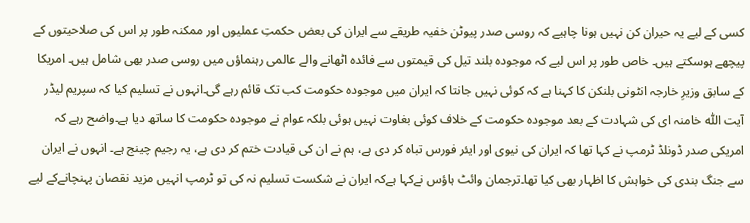کسی کے لیے یہ حیران کن نہیں ہونا چاہیے کہ روسی صدر پیوٹن خفیہ طریقے سے ایران کی بعض حکمتِ عملیوں اور ممکنہ طور پر اس کی صلاحیتوں کے پیچھے ہوسکتے ہیں۔ خاص طور پر اس لیے کہ موجودہ بلند تیل کی قیمتوں سے فائدہ اٹھانے والے عالمی رہنماؤں میں روسی صدر بھی شامل ہیں۔ امریکا کے سابق وزیرِ خارجہ انٹونی بلنکن کا کہنا ہے کہ کوئی نہیں جانتا کہ ایران میں موجودہ حکومت کب تک قائم رہے گی۔انہوں نے تسلیم کیا کہ سپریم لیڈر آیت اللّٰہ خامنہ ای کی شہادت کے بعد موجودہ حکومت کے خلاف کوئی بغاوت نہیں ہوئی بلکہ عوام نے موجودہ حکومت کا ساتھ دیا ہے۔واضح رہے کہ امریکی صدر ڈونلڈ ٹرمپ نے کہا تھا کہ ایران کی نیوی اور ایئر فورس تباہ کر دی ہے، ہم نے ان کی قیادت ختم کر دی ہے، یہ رجیم چینج ہے۔ انہوں نے ایران سے جنگ بندی کی خواہش کا اظہار بھی کیا تھا۔ترجمان وائٹ ہاؤس نےکہا ہےکہ ایران نے شکست تسلیم نہ کی تو ٹرمپ انہیں مزید نقصان پہنچانےکے لیے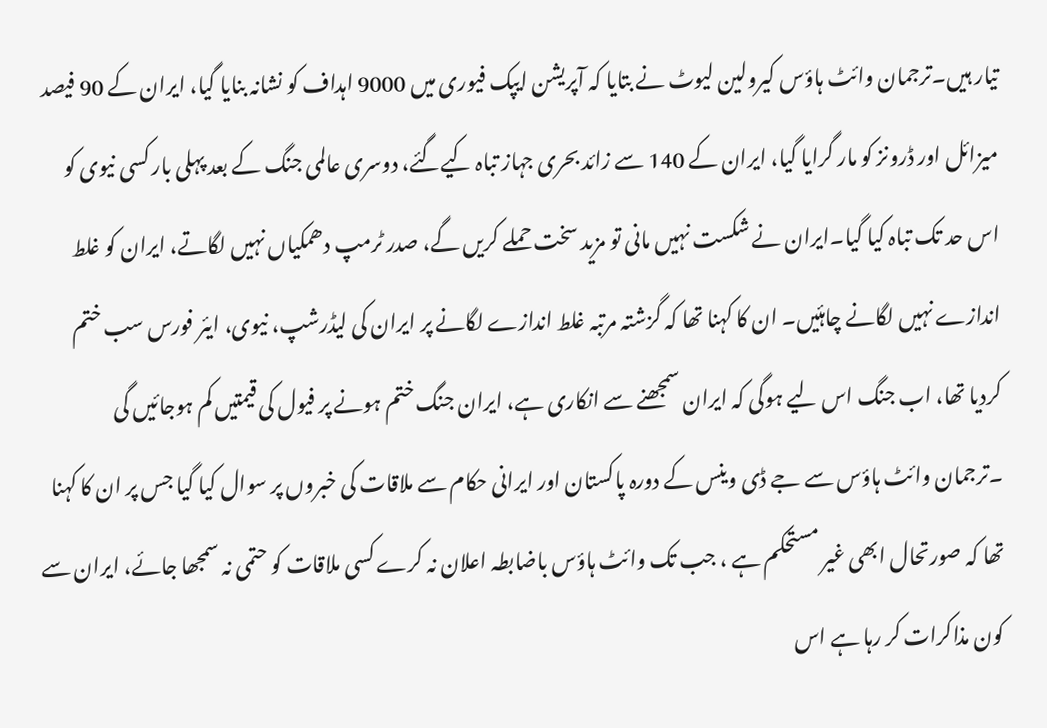تیار ہیں۔ترجمان وائٹ ہاؤس کیرولین لیوٹ نے بتایا کہ آپریشن ایپک فیوری میں 9000 اہداف کو نشانہ بنایا گیا، ایران کے 90 فیصد میزائل اور ڈرونز کو مار گرایا گیا، ایران کے 140 سے زائد بحری جہاز تباہ کیےگئے، دوسری عالمی جنگ کے بعد پہلی بار کسی نیوی کو اس حد تک تباہ کیا گیا۔ایران نے شکست نہیں مانی تو مزید سخت حملے کریں گے، صدر ٹرمپ دھمکیاں نہیں لگاتے، ایران کو غلط اندازے نہیں لگانے چاہئیں۔ ان کا کہنا تھا کہ گزشتہ مرتبہ غلط اندازے لگانے پر ایران کی لیڈرشپ، نیوی، ایئر فورس سب ختم کردیا تھا، اب جنگ اس لیے ہوگی کہ ایران سمجھنے سے انکاری ہے، ایران جنگ ختم ہونے پر فیول کی قیمتیں کم ہوجائیں گی ۔ترجمان وائٹ ہاؤس سے جے ڈی وینس کے دورہ پاکستان اور ایرانی حکام سے ملاقات کی خبروں پر سوال کیا گیا جس پر ان کا کہنا تھا کہ صورتحال ابھی غیر مستحکم ہے ، جب تک وائٹ ہاؤس باضابطہ اعلان نہ کرے کسی ملاقات کو حتمی نہ سمجھا جائے، ایران سے کون مذاکرات کر رہا ہے اس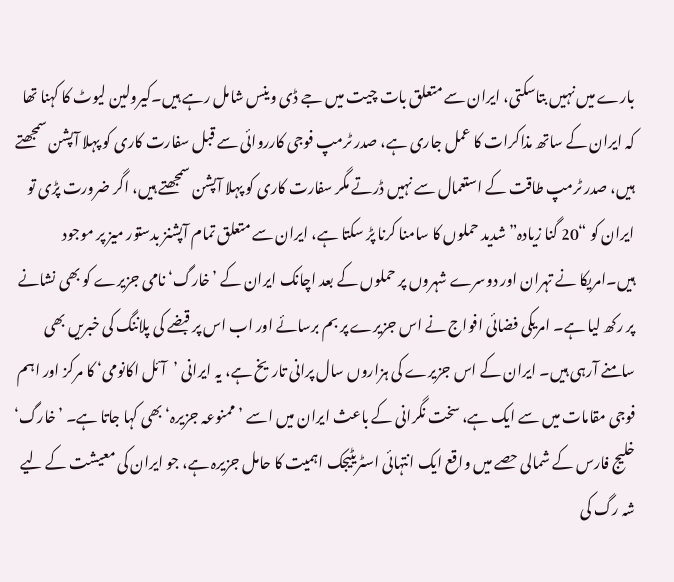بارے میں نہیں بتاسکتی، ایران سے متعلق بات چیت میں جے ڈی وینس شامل رہے ہیں۔کیرولین لیوٹ کا کہنا تھا کہ ایران کے ساتھ مذاکرات کا عمل جاری ہے، صدر ٹرمپ فوجی کارروائی سے قبل سفارت کاری کو پہلا آپشن سمجھتے ہیں، صدر ٹرمپ طاقت کے استعمال سے نہیں ڈرتے مگر سفارت کاری کو پہلا آپشن سمجھتے ہیں، اگر ضرورت پڑی تو ایران کو “20 گنا زیادہ” شدید حملوں کا سامنا کرنا پڑ سکتا ہے، ایران سے متعلق تمام آپشنز بدستور میز پر موجود ہیں۔امریکا نے تہران اور دوسرے شہروں پر حملوں کے بعد اچانک ایران کے ’خارگ‘ نامی جزیرے کو بھی نشانے پر رکھ لیا ہے۔ امریکی فضائی افواج نے اس جزیرے پر بم برسائے اور اب اس پر قبضے کی پلاننگ کی خبریں بھی سامنے آرہی ہیں۔ ایران کے اس جزیرے کی ہزاروں سال پرانی تاریخ ہے، یہ ایرانی ’آئل اکانومی‘ کا مرکز اور اہم فوجی مقامات میں سے ایک ہے، سخت نگرانی کے باعث ایران میں اسے ’ممنوعہ جزیرہ‘ بھی کہا جاتا ہے۔ ’خارگ‘ خلیج فارس کے شمالی حصے میں واقع ایک انتہائی اسٹریٹیجک اہمیت کا حامل جزیرہ ہے، جو ایران کی معیشت کے لیے شہ رگ کی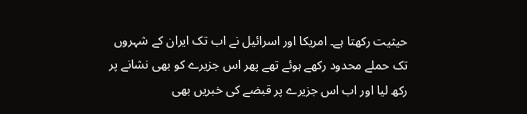حیثیت رکھتا ہے۔ امریکا اور اسرائیل نے اب تک ایران کے شہروں تک حملے محدود رکھے ہوئے تھے پھر اس جزیرے کو بھی نشانے پر رکھ لیا اور اب اس جزیرے پر قبضے کی خبریں بھی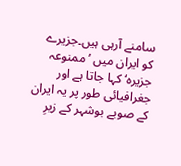سامنے آرہی ہیں۔جزیرے کو ایران میں ’ممنوعہ جزیرہ‘ کہا جاتا ہے اور جغرافیائی طور پر یہ ایران کے صوبے بوشہر کے زیرِ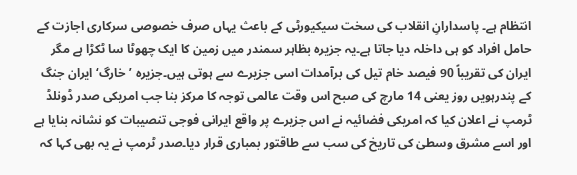انتظام ہے۔ پاسدارانِ انقلاب کی سخت سیکیورٹی کے باعث یہاں صرف خصوصی سرکاری اجازت کے حامل افراد کو ہی داخلہ دیا جاتا ہے۔یہ جزیرہ بظاہر سمندر میں زمین کا ایک چھوٹا سا ٹکڑا ہے مگر ایران کی تقریباً 90 فیصد خام تیل کی برآمدات اسی جزیرے سے ہوتی ہیں۔جزیرہ ’خارگ‘ ایران جنگ کے پندرہویں روز یعنی 14 مارچ کی صبح اس وقت عالمی توجہ کا مرکز بنا جب امریکی صدر ڈونلڈ ٹرمپ نے اعلان کیا کہ امریکی فضائیہ نے اس جزیرے پر واقع ایرانی فوجی تنصیبات کو نشانہ بنایا ہے اور اسے مشرق وسطیٰ کی تاریخ کی سب سے طاقتور بمباری قرار دیا۔صدر ٹرمپ نے یہ بھی کہا کہ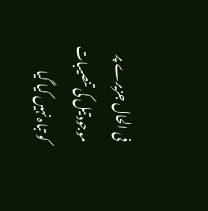فی الحال جزیرے پر موجود تیل کی تنصیبات کو تباہ نہیں کیا گیا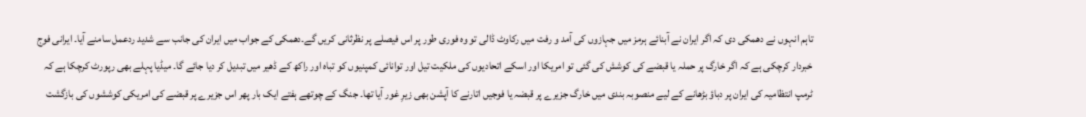تاہم انہوں نے دھمکی دی کہ اگر ایران نے آبنائے ہرمز میں جہازوں کی آمد و رفت میں رکاوٹ ڈالی تو وہ فوری طور پر اس فیصلے پر نظرثانی کریں گے۔دھمکی کے جواب میں ایران کی جانب سے شدید ردعمل سامنے آیا۔ ایرانی فوج خبردار کرچکی ہے کہ اگر خارگ پر حملہ یا قبضے کی کوشش کی گئی تو امریکا اور اسکے اتحادیوں کی ملکیت تیل اور توانائی کمپنیوں کو تباہ اور راکھ کے ڈھیر میں تبدیل کر دیا جائے گا۔ میڈیا پہلے بھی رپورٹ کرچکا ہے کہ ٹرمپ انتظامیہ کی ایران پر دباؤ بڑھانے کے لیے منصوبہ بندی میں خارگ جزیرے پر قبضہ یا فوجیں اتارنے کا آپشن بھی زیرِ غور آیا تھا۔ جنگ کے چوتھے ہفتے ایک بار پھر اس جزیرے پر قبضے کی امریکی کوششوں کی بازگشت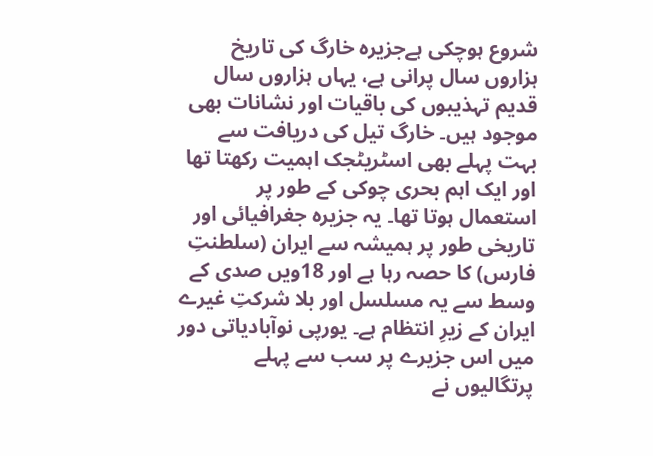شروع ہوچکی ہےجزیرہ خارگ کی تاریخ ہزاروں سال پرانی ہے، یہاں ہزاروں سال قدیم تہذیبوں کی باقیات اور نشانات بھی موجود ہیں۔ خارگ تیل کی دریافت سے بہت پہلے بھی اسٹریٹجک اہمیت رکھتا تھا اور ایک اہم بحری چوکی کے طور پر استعمال ہوتا تھا۔ یہ جزیرہ جغرافیائی اور تاریخی طور پر ہمیشہ سے ایران (سلطنتِ فارس) کا حصہ رہا ہے اور 18ویں صدی کے وسط سے یہ مسلسل اور بلا شرکتِ غیرے ایران کے زیرِ انتظام ہے۔ یورپی نوآبادیاتی دور میں اس جزیرے پر سب سے پہلے پرتگالیوں نے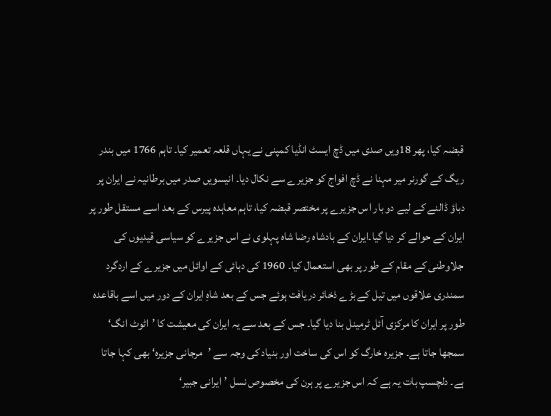قبضہ کیا، پھر 18ویں صدی میں ڈچ ایسٹ انڈیا کمپنی نے یہاں قلعہ تعمیر کیا۔ تاہم 1766 میں بندر ریگ کے گورنر میر مہنا نے ڈچ افواج کو جزیرے سے نکال دیا۔ انیسویں صدر میں برطانیہ نے ایران پر دباؤ ڈالنے کے لیے دو بار اس جزیرے پر مختصر قبضہ کیا، تاہم معاہدہ پیرس کے بعد اسے مستقل طور پر ایران کے حوالے کر دیا گیا۔ایران کے بادشاہ رضا شاہ پہلوی نے اس جزیرے کو سیاسی قیدیوں کی جلاوطنی کے مقام کے طور پر بھی استعمال کیا۔ 1960 کی دہائی کے اوائل میں جزیرے کے اردگرد سمندری علاقوں میں تیل کے بڑے ذخائر دریافت ہوئے جس کے بعد شاہِ ایران کے دور میں اسے باقاعدہ طور پر ایران کا مرکزی آئل ٹرمینل بنا دیا گیا۔ جس کے بعد سے یہ ایران کی معیشت کا ’اٹوٹ انگ‘ سمجھا جاتا ہے۔ جزیرہ خارگ کو اس کی ساخت اور بنیاد کی وجہ سے ’مرجانی جزیرہ‘ بھی کہا جاتا ہے۔ دلچسپ بات یہ ہے کہ اس جزیرے پر ہرن کی مخصوص نسل ’ایرانی جبیر‘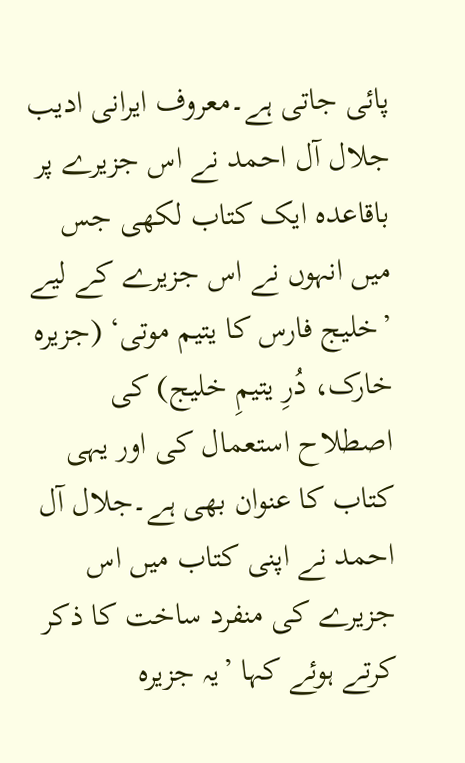پائی جاتی ہے۔معروف ایرانی ادیب جلال آل احمد نے اس جزیرے پر باقاعدہ ایک کتاب لکھی جس میں انہوں نے اس جزیرے کے لیے ’خلیج فارس کا یتیم موتی‘ (جزیرہ خارک، دُرِ یتیمِ خلیج) کی اصطلاح استعمال کی اور یہی کتاب کا عنوان بھی ہے۔جلال آل احمد نے اپنی کتاب میں اس جزیرے کی منفرد ساخت کا ذکر کرتے ہوئے کہا ’یہ جزیرہ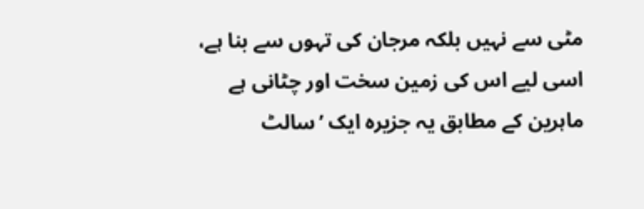مٹی سے نہیں بلکہ مرجان کی تہوں سے بنا ہے، اسی لیے اس کی زمین سخت اور چٹانی ہے ماہرین کے مطابق یہ جزیرہ ایک ’سالٹ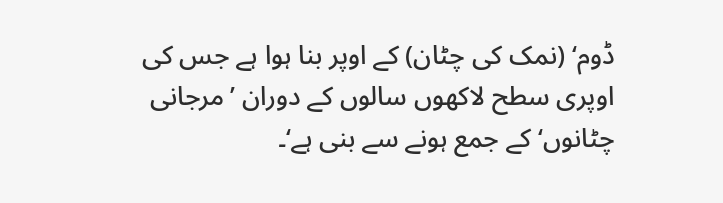ڈوم‘ (نمک کی چٹان) کے اوپر بنا ہوا ہے جس کی اوپری سطح لاکھوں سالوں کے دوران ’مرجانی چٹانوں‘ کے جمع ہونے سے بنی ہے‘۔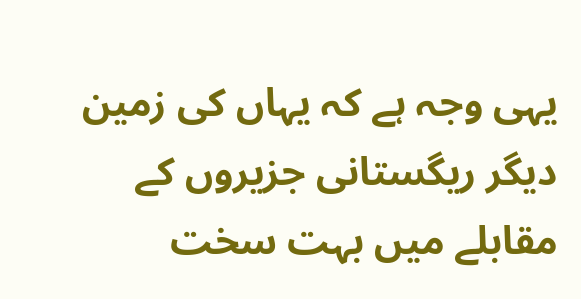یہی وجہ ہے کہ یہاں کی زمین دیگر ریگستانی جزیروں کے مقابلے میں بہت سخت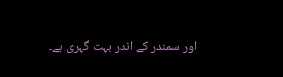اور سمندر کے اندر بہت گہری ہے۔